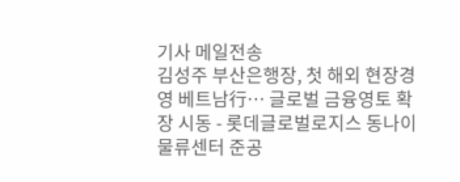기사 메일전송
김성주 부산은행장, 첫 해외 현장경영 베트남行… 글로벌 금융영토 확장 시동 - 롯데글로벌로지스 동나이 물류센터 준공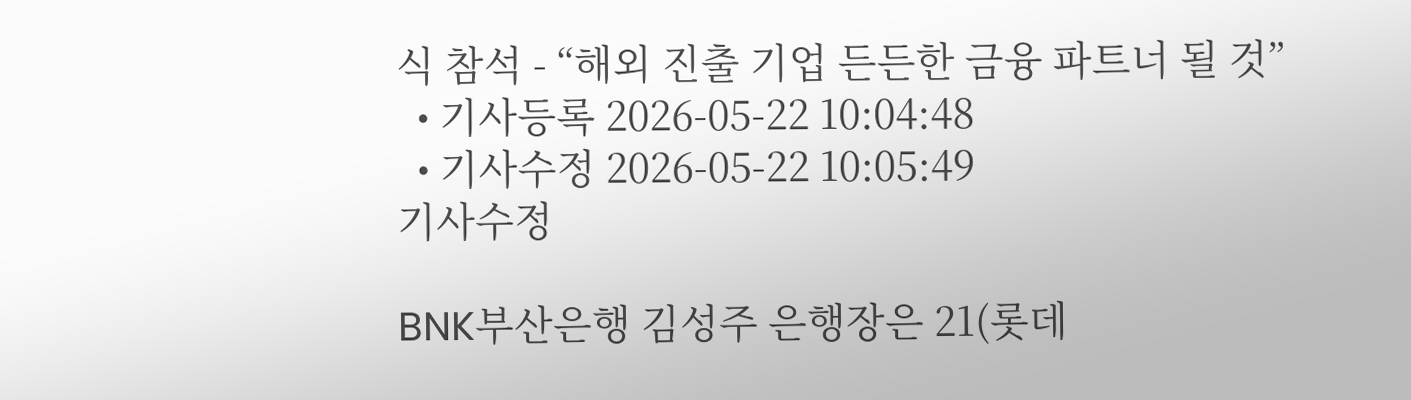식 참석 - “해외 진출 기업 든든한 금융 파트너 될 것”
  • 기사등록 2026-05-22 10:04:48
  • 기사수정 2026-05-22 10:05:49
기사수정

BNK부산은행 김성주 은행장은 21(롯데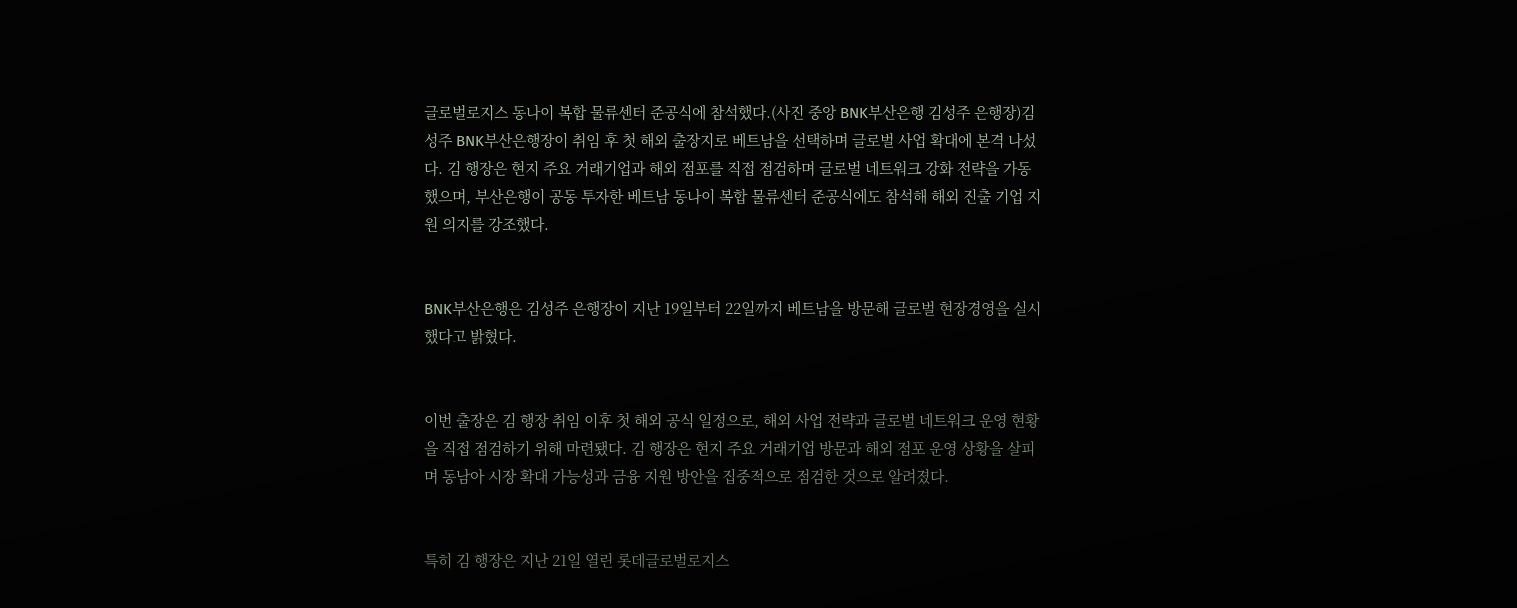글로벌로지스 동나이 복합 물류센터 준공식에 참석했다.(사진 중앙 BNK부산은행 김성주 은행장)김성주 BNK부산은행장이 취임 후 첫 해외 출장지로 베트남을 선택하며 글로벌 사업 확대에 본격 나섰다. 김 행장은 현지 주요 거래기업과 해외 점포를 직접 점검하며 글로벌 네트워크 강화 전략을 가동했으며, 부산은행이 공동 투자한 베트남 동나이 복합 물류센터 준공식에도 참석해 해외 진출 기업 지원 의지를 강조했다.


BNK부산은행은 김성주 은행장이 지난 19일부터 22일까지 베트남을 방문해 글로벌 현장경영을 실시했다고 밝혔다.


이번 출장은 김 행장 취임 이후 첫 해외 공식 일정으로, 해외 사업 전략과 글로벌 네트워크 운영 현황을 직접 점검하기 위해 마련됐다. 김 행장은 현지 주요 거래기업 방문과 해외 점포 운영 상황을 살피며 동남아 시장 확대 가능성과 금융 지원 방안을 집중적으로 점검한 것으로 알려졌다.


특히 김 행장은 지난 21일 열린 롯데글로벌로지스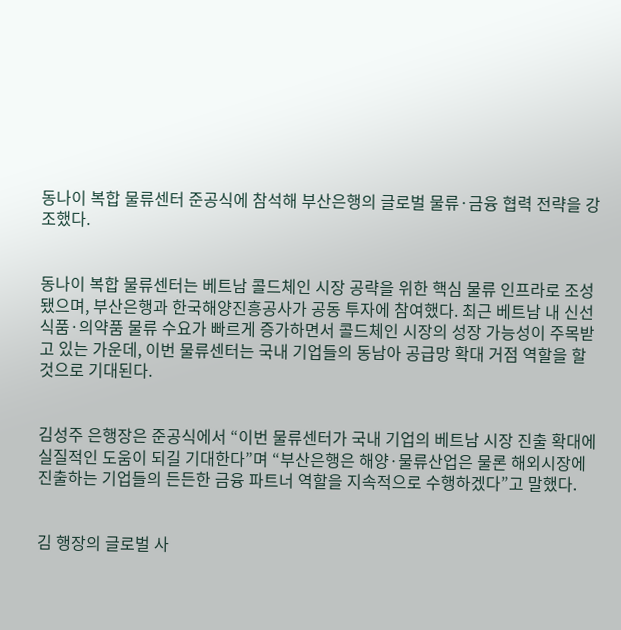동나이 복합 물류센터 준공식에 참석해 부산은행의 글로벌 물류·금융 협력 전략을 강조했다.


동나이 복합 물류센터는 베트남 콜드체인 시장 공략을 위한 핵심 물류 인프라로 조성됐으며, 부산은행과 한국해양진흥공사가 공동 투자에 참여했다. 최근 베트남 내 신선식품·의약품 물류 수요가 빠르게 증가하면서 콜드체인 시장의 성장 가능성이 주목받고 있는 가운데, 이번 물류센터는 국내 기업들의 동남아 공급망 확대 거점 역할을 할 것으로 기대된다.


김성주 은행장은 준공식에서 “이번 물류센터가 국내 기업의 베트남 시장 진출 확대에 실질적인 도움이 되길 기대한다”며 “부산은행은 해양·물류산업은 물론 해외시장에 진출하는 기업들의 든든한 금융 파트너 역할을 지속적으로 수행하겠다”고 말했다.


김 행장의 글로벌 사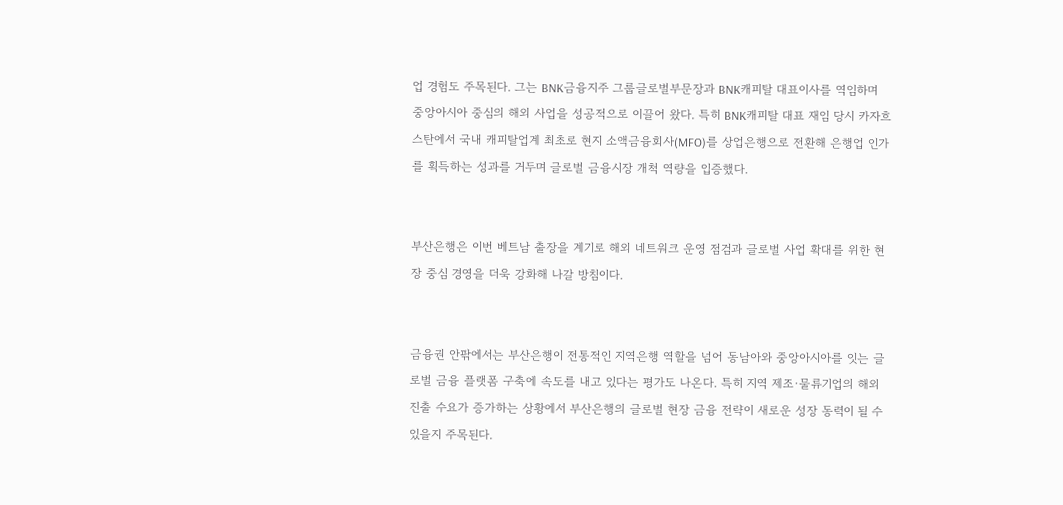업 경험도 주목된다. 그는 BNK금융지주 그룹글로벌부문장과 BNK캐피탈 대표이사를 역임하며 중앙아시아 중심의 해외 사업을 성공적으로 이끌어 왔다. 특히 BNK캐피탈 대표 재임 당시 카자흐스탄에서 국내 캐피탈업계 최초로 현지 소액금융회사(MFO)를 상업은행으로 전환해 은행업 인가를 획득하는 성과를 거두며 글로벌 금융시장 개척 역량을 입증했다.


부산은행은 이번 베트남 출장을 계기로 해외 네트워크 운영 점검과 글로벌 사업 확대를 위한 현장 중심 경영을 더욱 강화해 나갈 방침이다.


금융권 안팎에서는 부산은행이 전통적인 지역은행 역할을 넘어 동남아와 중앙아시아를 잇는 글로벌 금융 플랫폼 구축에 속도를 내고 있다는 평가도 나온다. 특히 지역 제조·물류기업의 해외 진출 수요가 증가하는 상황에서 부산은행의 글로벌 현장 금융 전략이 새로운 성장 동력이 될 수 있을지 주목된다.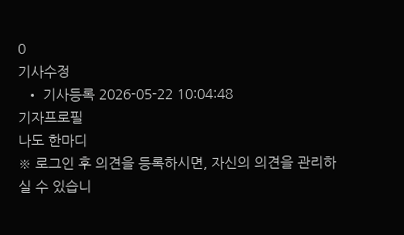0
기사수정
  • 기사등록 2026-05-22 10:04:48
기자프로필
나도 한마디
※ 로그인 후 의견을 등록하시면, 자신의 의견을 관리하실 수 있습니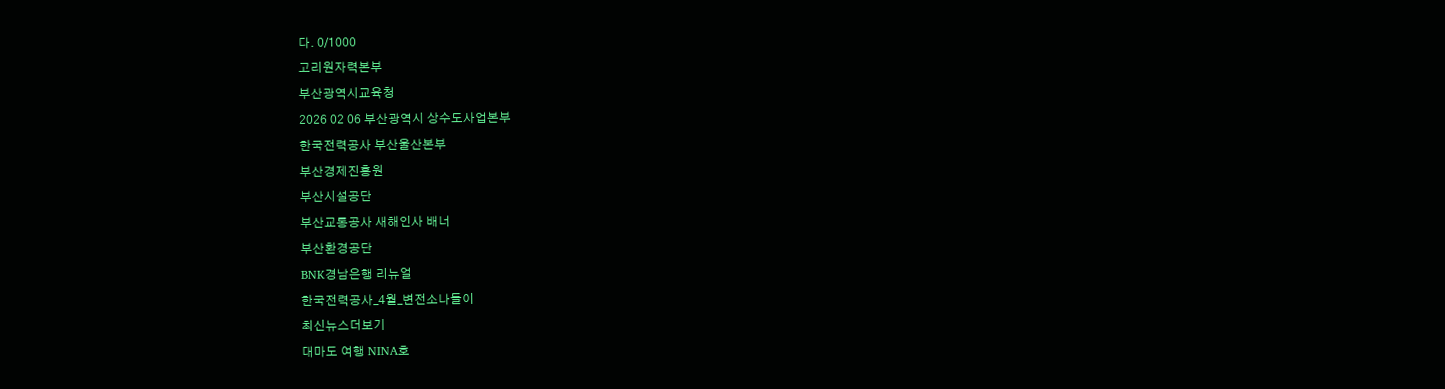다. 0/1000
고리원자력본부
부산광역시교육청
2026 02 06 부산광역시 상수도사업본부
한국전력공사 부산울산본부
부산경제진흥원
부산시설공단
부산교통공사 새해인사 배너
부산환경공단
BNK경남은행 리뉴얼
한국전력공사_4월_변전소나들이
최신뉴스더보기
대마도 여행 NINA호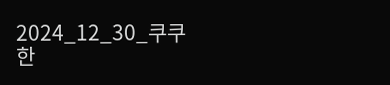2024_12_30_쿠쿠
한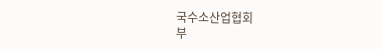국수소산업협회
부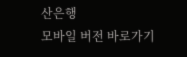산은행
모바일 버전 바로가기